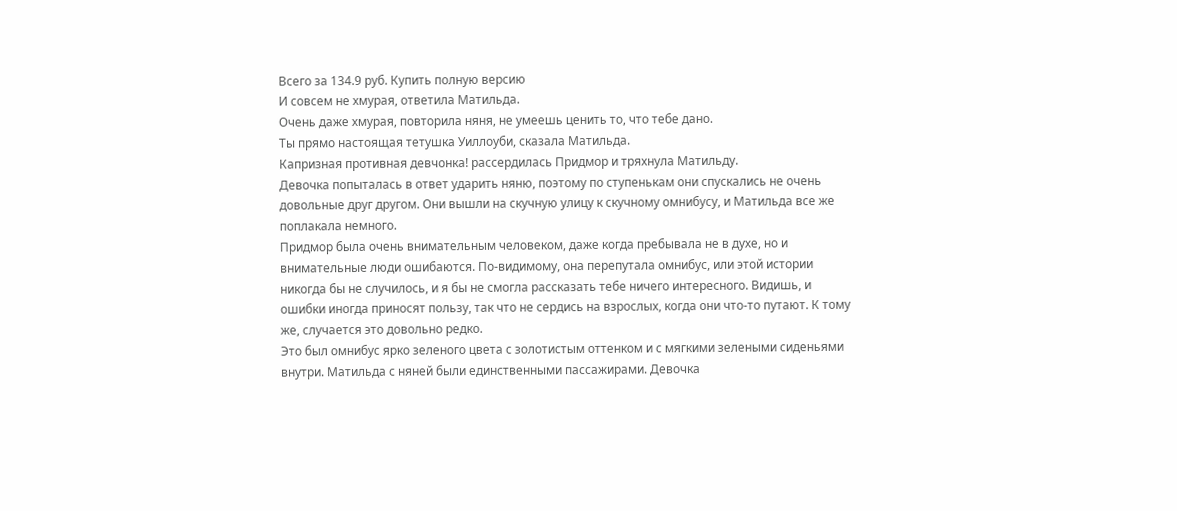Всего за 134.9 руб. Купить полную версию
И совсем не хмурая, ответила Матильда.
Очень даже хмурая, повторила няня, не умеешь ценить то, что тебе дано.
Ты прямо настоящая тетушка Уиллоуби, сказала Матильда.
Капризная противная девчонка! рассердилась Придмор и тряхнула Матильду.
Девочка попыталась в ответ ударить няню, поэтому по ступенькам они спускались не очень довольные друг другом. Они вышли на скучную улицу к скучному омнибусу, и Матильда все же поплакала немного.
Придмор была очень внимательным человеком, даже когда пребывала не в духе, но и внимательные люди ошибаются. По-видимому, она перепутала омнибус, или этой истории никогда бы не случилось, и я бы не смогла рассказать тебе ничего интересного. Видишь, и ошибки иногда приносят пользу, так что не сердись на взрослых, когда они что-то путают. К тому же, случается это довольно редко.
Это был омнибус ярко зеленого цвета с золотистым оттенком и с мягкими зелеными сиденьями внутри. Матильда с няней были единственными пассажирами. Девочка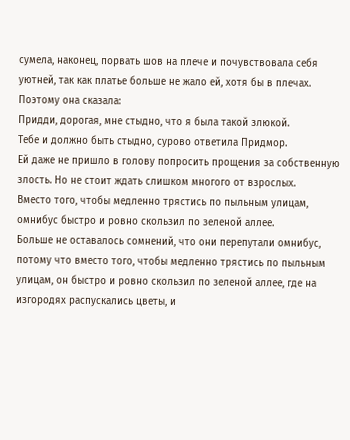сумела, наконец, порвать шов на плече и почувствовала себя уютней, так как платье больше не жало ей, хотя бы в плечах.
Поэтому она сказала:
Придди, дорогая, мне стыдно, что я была такой злюкой.
Тебе и должно быть стыдно, сурово ответила Придмор.
Ей даже не пришло в голову попросить прощения за собственную злость. Но не стоит ждать слишком многого от взрослых.
Вместо того, чтобы медленно трястись по пыльным улицам, омнибус быстро и ровно скользил по зеленой аллее.
Больше не оставалось сомнений, что они перепутали омнибус, потому что вместо того, чтобы медленно трястись по пыльным улицам, он быстро и ровно скользил по зеленой аллее, где на изгородях распускались цветы, и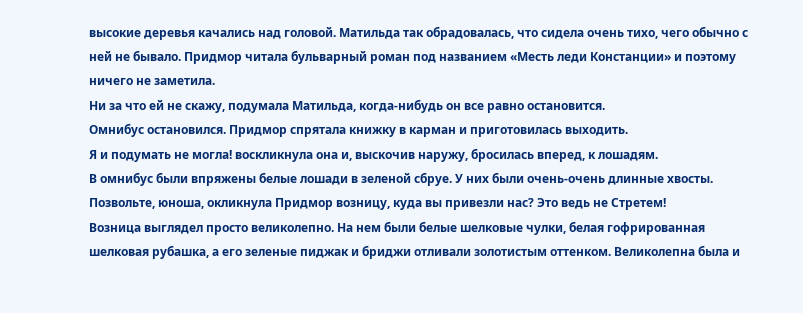высокие деревья качались над головой. Матильда так обрадовалась, что сидела очень тихо, чего обычно с ней не бывало. Придмор читала бульварный роман под названием «Месть леди Констанции» и поэтому ничего не заметила.
Ни за что ей не скажу, подумала Матильда, когда-нибудь он все равно остановится.
Омнибус остановился. Придмор спрятала книжку в карман и приготовилась выходить.
Я и подумать не могла! воскликнула она и, выскочив наружу, бросилась вперед, к лошадям.
В омнибус были впряжены белые лошади в зеленой сбруе. У них были очень-очень длинные хвосты.
Позвольте, юноша, окликнула Придмор возницу, куда вы привезли нас? Это ведь не Стретем!
Возница выглядел просто великолепно. На нем были белые шелковые чулки, белая гофрированная шелковая рубашка, а его зеленые пиджак и бриджи отливали золотистым оттенком. Великолепна была и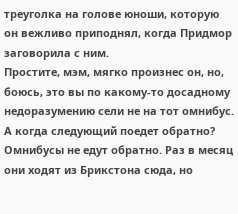треуголка на голове юноши, которую он вежливо приподнял, когда Придмор заговорила с ним.
Простите, мэм, мягко произнес он, но, боюсь, это вы по какому-то досадному недоразумению сели не на тот омнибус.
А когда следующий поедет обратно?
Омнибусы не едут обратно. Раз в месяц они ходят из Брикстона сюда, но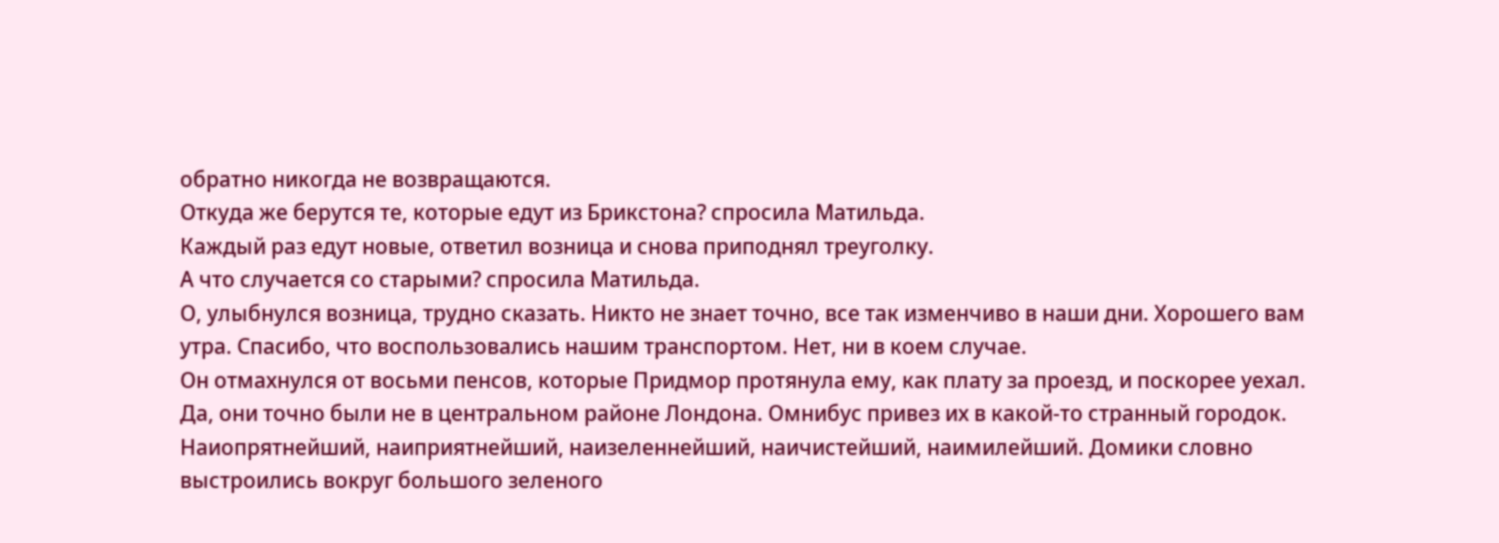обратно никогда не возвращаются.
Откуда же берутся те, которые едут из Брикстона? спросила Матильда.
Каждый раз едут новые, ответил возница и снова приподнял треуголку.
А что случается со старыми? спросила Матильда.
О, улыбнулся возница, трудно сказать. Никто не знает точно, все так изменчиво в наши дни. Хорошего вам утра. Спасибо, что воспользовались нашим транспортом. Нет, ни в коем случае.
Он отмахнулся от восьми пенсов, которые Придмор протянула ему, как плату за проезд, и поскорее уехал.
Да, они точно были не в центральном районе Лондона. Омнибус привез их в какой-то странный городок. Наиопрятнейший, наиприятнейший, наизеленнейший, наичистейший, наимилейший. Домики словно выстроились вокруг большого зеленого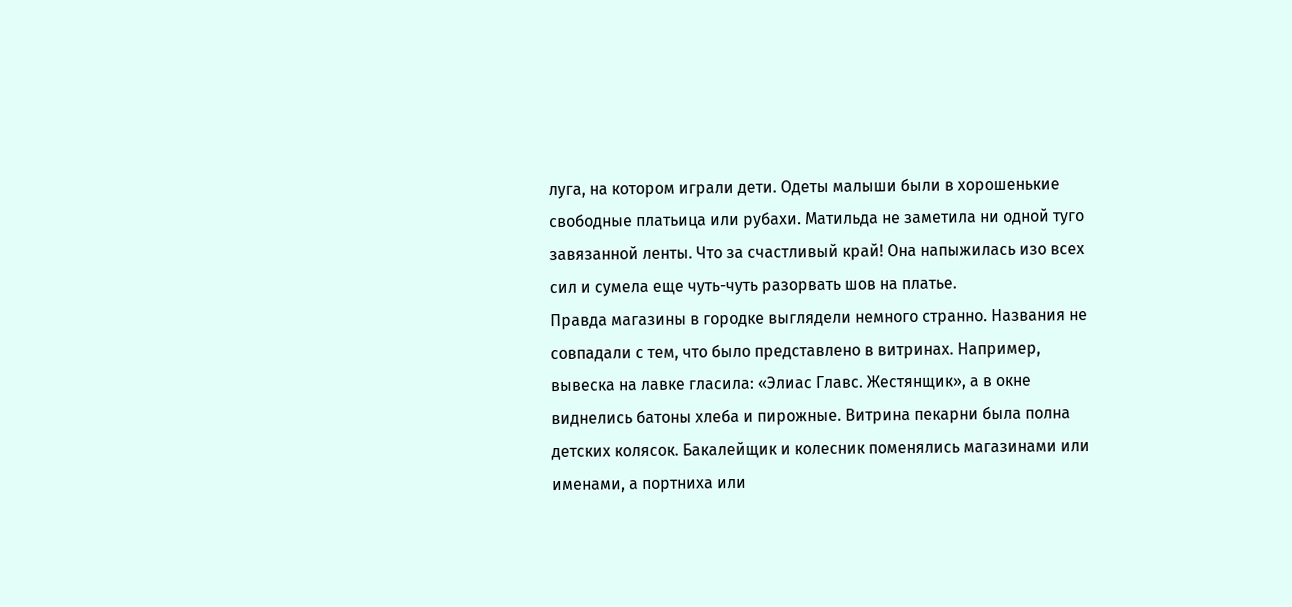луга, на котором играли дети. Одеты малыши были в хорошенькие свободные платьица или рубахи. Матильда не заметила ни одной туго завязанной ленты. Что за счастливый край! Она напыжилась изо всех сил и сумела еще чуть-чуть разорвать шов на платье.
Правда магазины в городке выглядели немного странно. Названия не совпадали с тем, что было представлено в витринах. Например, вывеска на лавке гласила: «Элиас Главс. Жестянщик», а в окне виднелись батоны хлеба и пирожные. Витрина пекарни была полна детских колясок. Бакалейщик и колесник поменялись магазинами или именами, а портниха или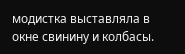модистка выставляла в окне свинину и колбасы.